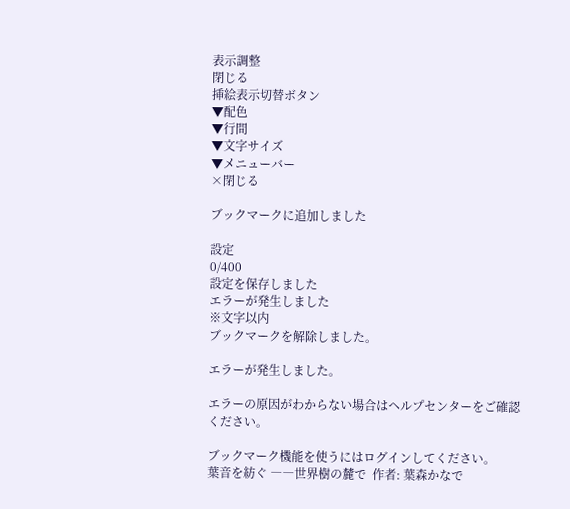表示調整
閉じる
挿絵表示切替ボタン
▼配色
▼行間
▼文字サイズ
▼メニューバー
×閉じる

ブックマークに追加しました

設定
0/400
設定を保存しました
エラーが発生しました
※文字以内
ブックマークを解除しました。

エラーが発生しました。

エラーの原因がわからない場合はヘルプセンターをご確認ください。

ブックマーク機能を使うにはログインしてください。
葉音を紡ぐ ――世界樹の麓で  作者: 葉森かなで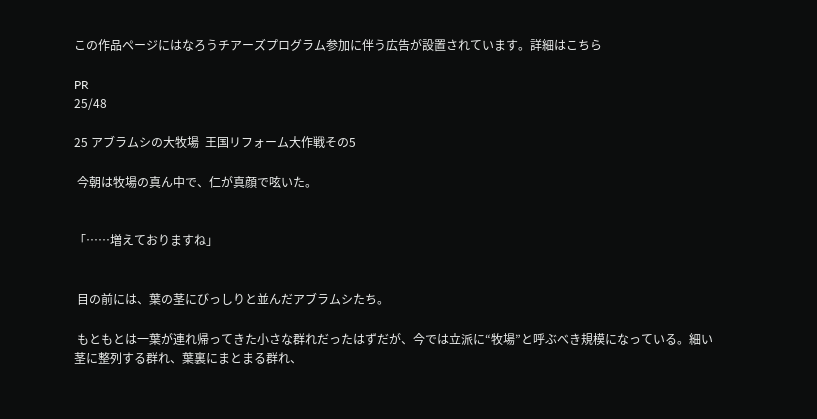この作品ページにはなろうチアーズプログラム参加に伴う広告が設置されています。詳細はこちら

PR
25/48

25 アブラムシの大牧場  王国リフォーム大作戦その5

 今朝は牧場の真ん中で、仁が真顔で呟いた。


「……増えておりますね」


 目の前には、葉の茎にびっしりと並んだアブラムシたち。

 もともとは一葉が連れ帰ってきた小さな群れだったはずだが、今では立派に“牧場”と呼ぶべき規模になっている。細い茎に整列する群れ、葉裏にまとまる群れ、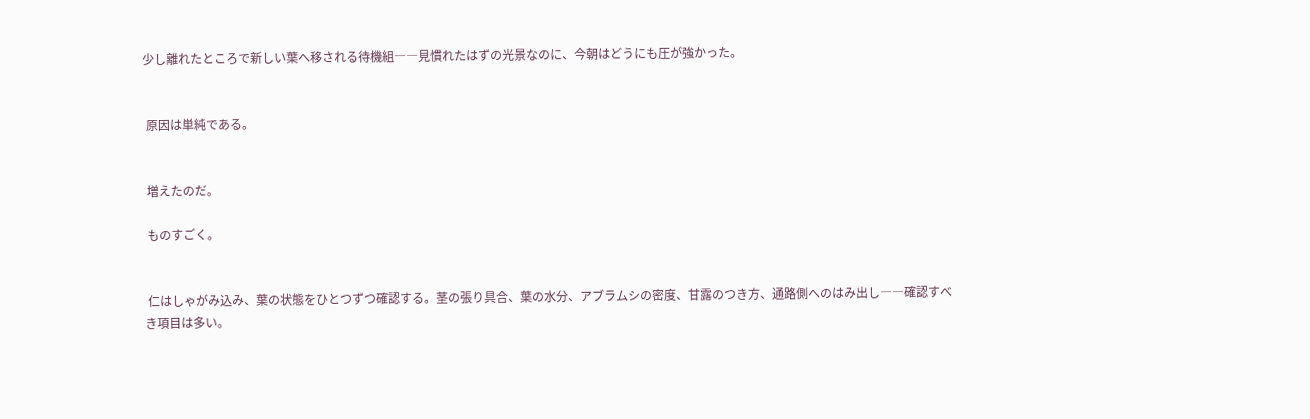少し離れたところで新しい葉へ移される待機組――見慣れたはずの光景なのに、今朝はどうにも圧が強かった。


 原因は単純である。


 増えたのだ。

 ものすごく。


 仁はしゃがみ込み、葉の状態をひとつずつ確認する。茎の張り具合、葉の水分、アブラムシの密度、甘露のつき方、通路側へのはみ出し――確認すべき項目は多い。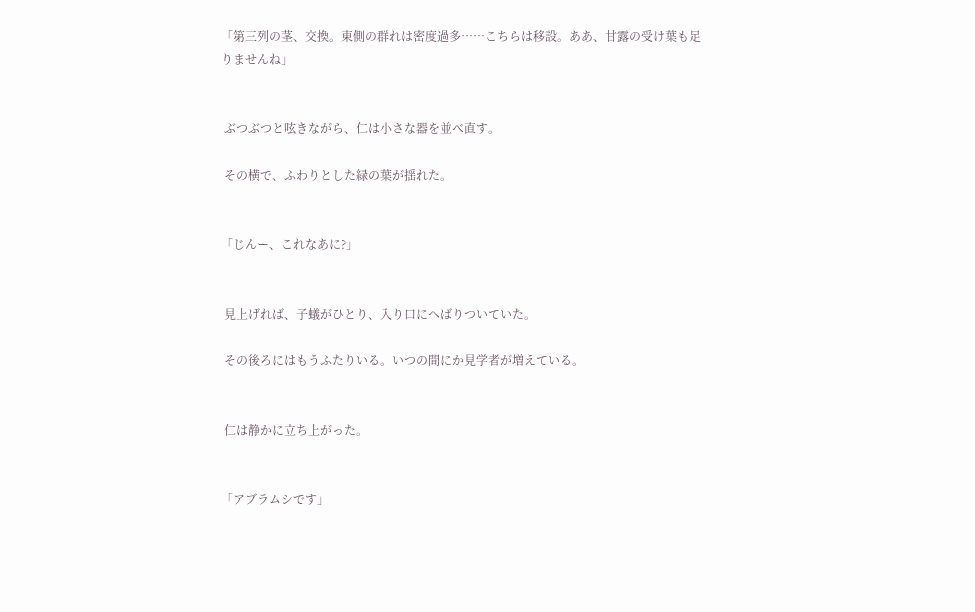「第三列の茎、交換。東側の群れは密度過多……こちらは移設。ああ、甘露の受け葉も足りませんね」


 ぶつぶつと呟きながら、仁は小さな器を並べ直す。

 その横で、ふわりとした緑の葉が揺れた。


「じんー、これなあに?」


 見上げれば、子蟻がひとり、入り口にへばりついていた。

 その後ろにはもうふたりいる。いつの間にか見学者が増えている。


 仁は静かに立ち上がった。


「アブラムシです」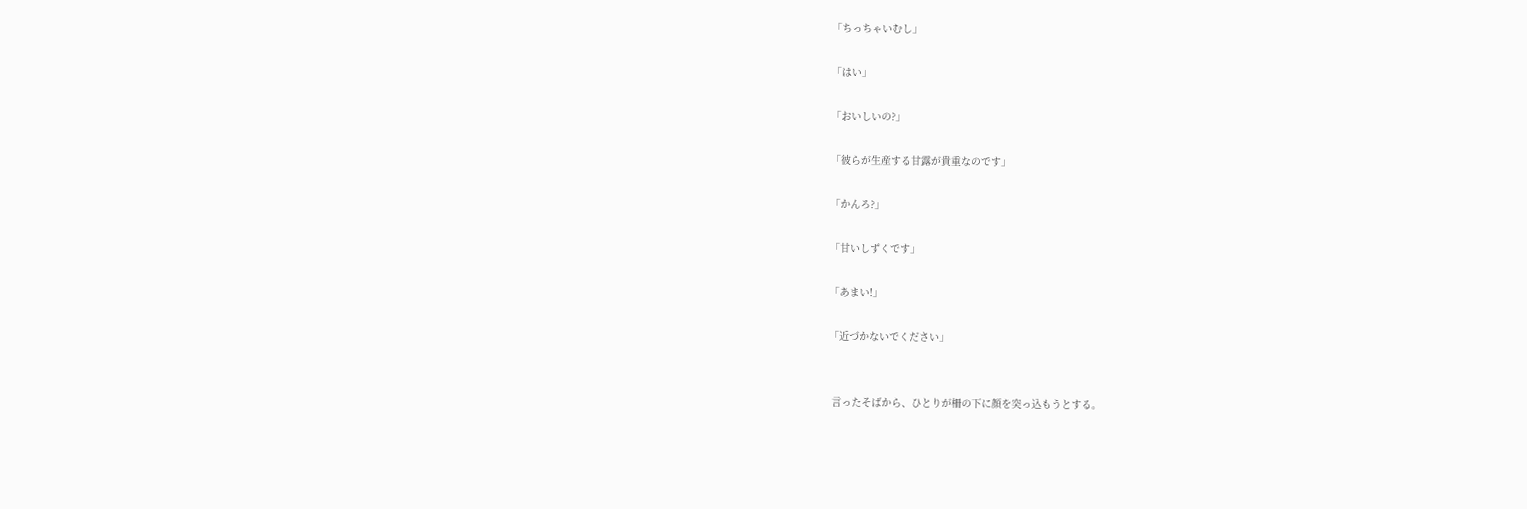「ちっちゃいむし」

「はい」

「おいしいの?」

「彼らが生産する甘露が貴重なのです」

「かんろ?」

「甘いしずくです」

「あまい!」

「近づかないでください」


 言ったそばから、ひとりが柵の下に顔を突っ込もうとする。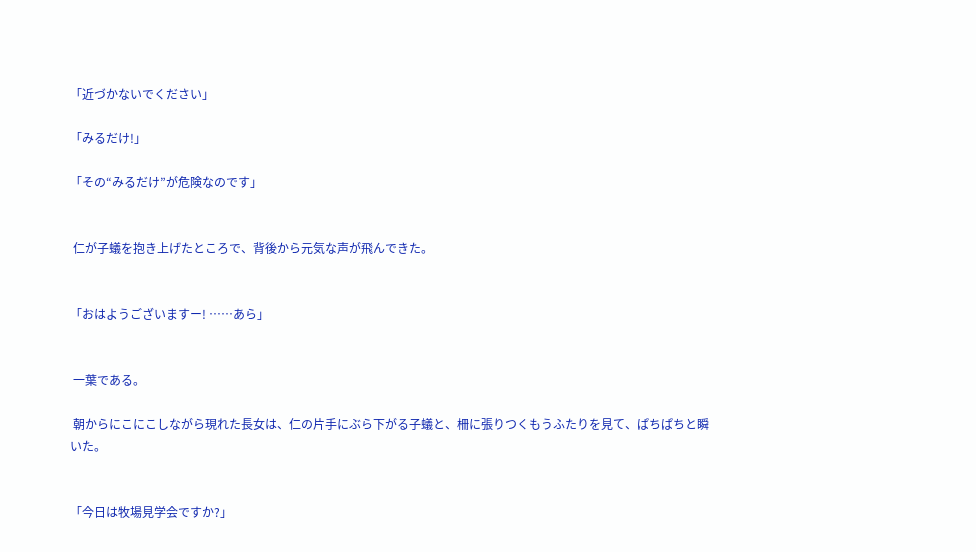「近づかないでください」

「みるだけ!」

「その“みるだけ”が危険なのです」


 仁が子蟻を抱き上げたところで、背後から元気な声が飛んできた。


「おはようございますー! ……あら」


 一葉である。

 朝からにこにこしながら現れた長女は、仁の片手にぶら下がる子蟻と、柵に張りつくもうふたりを見て、ぱちぱちと瞬いた。


「今日は牧場見学会ですか?」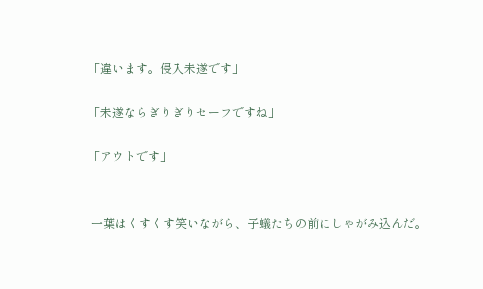「違います。侵入未遂です」

「未遂ならぎりぎりセーフですね」

「アウトです」


 一葉はくすくす笑いながら、子蟻たちの前にしゃがみ込んだ。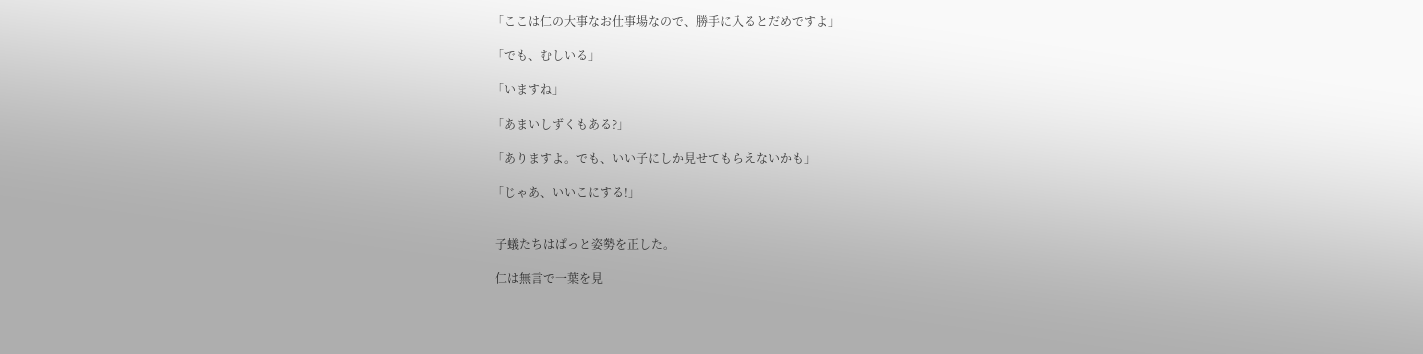「ここは仁の大事なお仕事場なので、勝手に入るとだめですよ」

「でも、むしいる」

「いますね」

「あまいしずくもある?」

「ありますよ。でも、いい子にしか見せてもらえないかも」

「じゃあ、いいこにする!」


 子蟻たちはぱっと姿勢を正した。

 仁は無言で一葉を見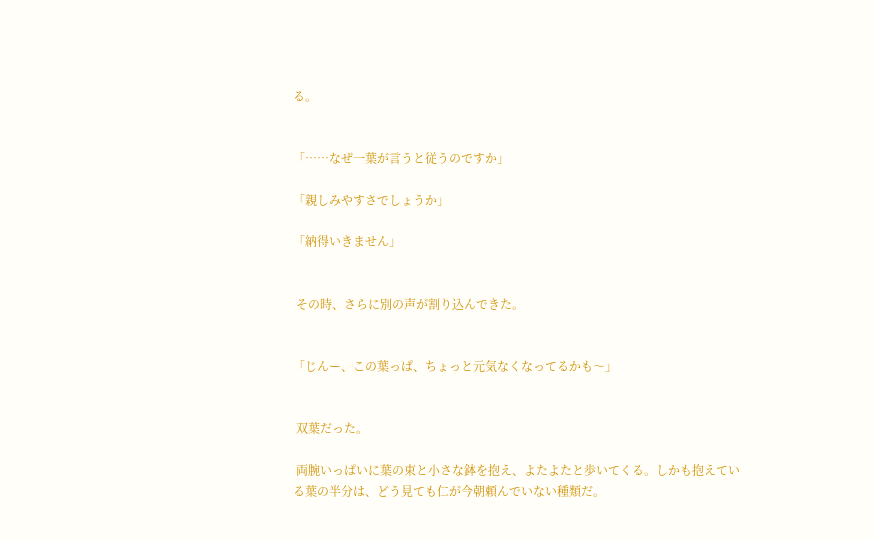る。


「……なぜ一葉が言うと従うのですか」

「親しみやすさでしょうか」

「納得いきません」


 その時、さらに別の声が割り込んできた。


「じんー、この葉っぱ、ちょっと元気なくなってるかも〜」


 双葉だった。

 両腕いっぱいに葉の束と小さな鉢を抱え、よたよたと歩いてくる。しかも抱えている葉の半分は、どう見ても仁が今朝頼んでいない種類だ。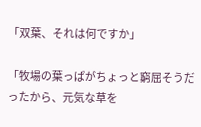「双葉、それは何ですか」

「牧場の葉っぱがちょっと窮屈そうだったから、元気な草を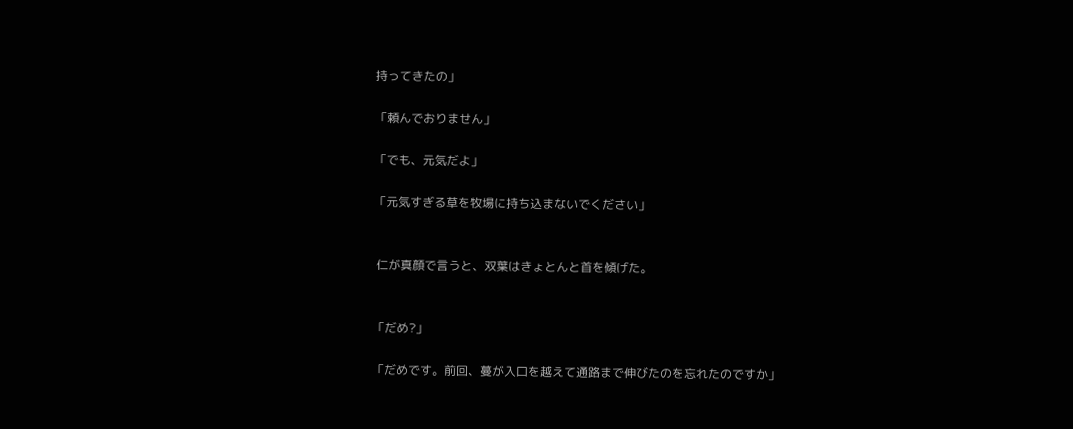持ってきたの」

「頼んでおりません」

「でも、元気だよ」

「元気すぎる草を牧場に持ち込まないでください」


 仁が真顔で言うと、双葉はきょとんと首を傾げた。


「だめ?」

「だめです。前回、蔓が入口を越えて通路まで伸びたのを忘れたのですか」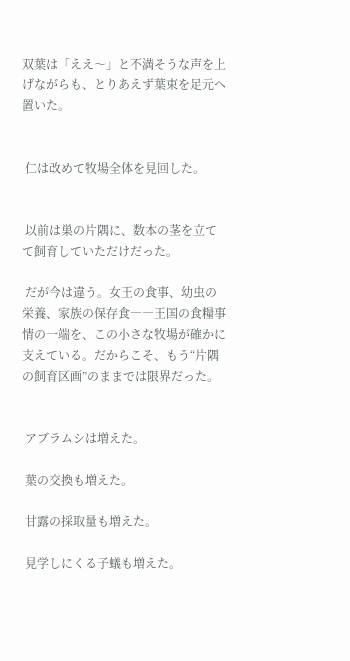双葉は「ええ〜」と不満そうな声を上げながらも、とりあえず葉束を足元へ置いた。


 仁は改めて牧場全体を見回した。


 以前は巣の片隅に、数本の茎を立てて飼育していただけだった。

 だが今は違う。女王の食事、幼虫の栄養、家族の保存食――王国の食糧事情の一端を、この小さな牧場が確かに支えている。だからこそ、もう“片隅の飼育区画”のままでは限界だった。


 アブラムシは増えた。

 葉の交換も増えた。

 甘露の採取量も増えた。

 見学しにくる子蟻も増えた。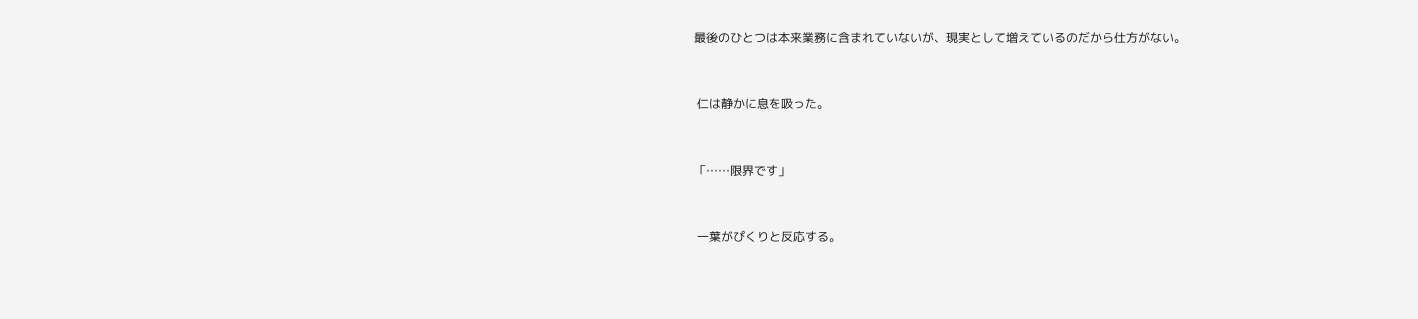最後のひとつは本来業務に含まれていないが、現実として増えているのだから仕方がない。


 仁は静かに息を吸った。


「……限界です」


 一葉がぴくりと反応する。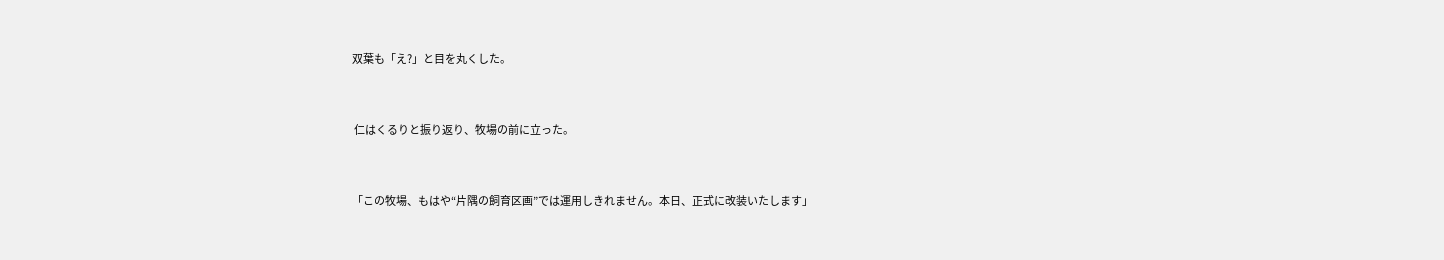双葉も「え?」と目を丸くした。


 仁はくるりと振り返り、牧場の前に立った。


「この牧場、もはや“片隅の飼育区画”では運用しきれません。本日、正式に改装いたします」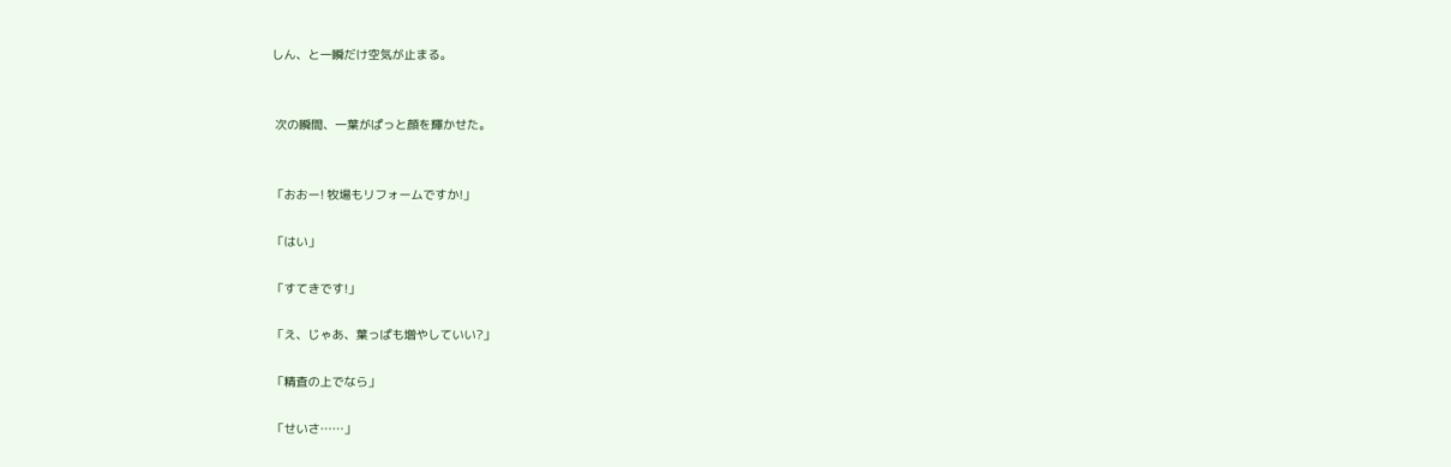しん、と一瞬だけ空気が止まる。


 次の瞬間、一葉がぱっと顔を輝かせた。


「おおー! 牧場もリフォームですか!」

「はい」

「すてきです!」

「え、じゃあ、葉っぱも増やしていい?」

「精査の上でなら」

「せいさ……」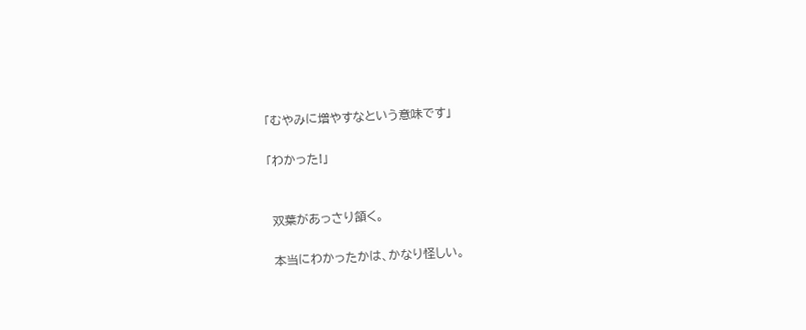「むやみに増やすなという意味です」

「わかった!」


 双葉があっさり頷く。

 本当にわかったかは、かなり怪しい。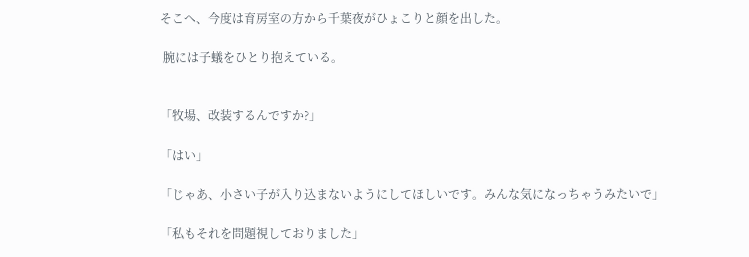そこへ、今度は育房室の方から千葉夜がひょこりと顔を出した。

 腕には子蟻をひとり抱えている。


「牧場、改装するんですか?」

「はい」

「じゃあ、小さい子が入り込まないようにしてほしいです。みんな気になっちゃうみたいで」

「私もそれを問題視しておりました」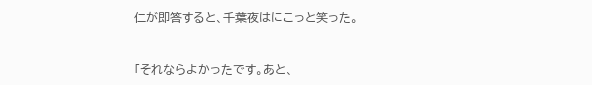仁が即答すると、千葉夜はにこっと笑った。


「それならよかったです。あと、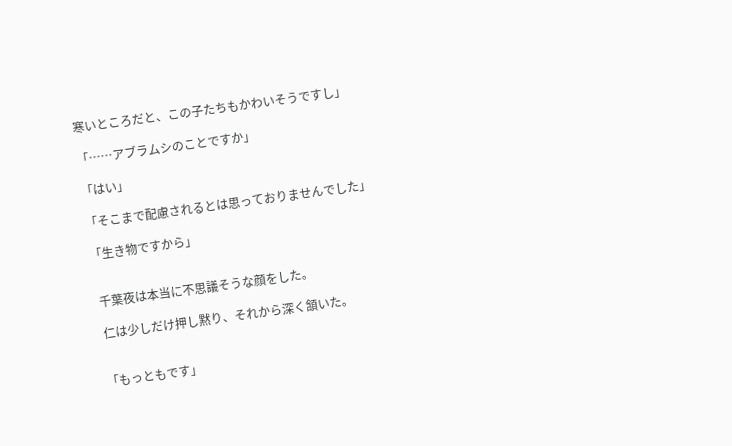寒いところだと、この子たちもかわいそうですし」

「……アブラムシのことですか」

「はい」

「そこまで配慮されるとは思っておりませんでした」

「生き物ですから」


 千葉夜は本当に不思議そうな顔をした。

 仁は少しだけ押し黙り、それから深く頷いた。


「もっともです」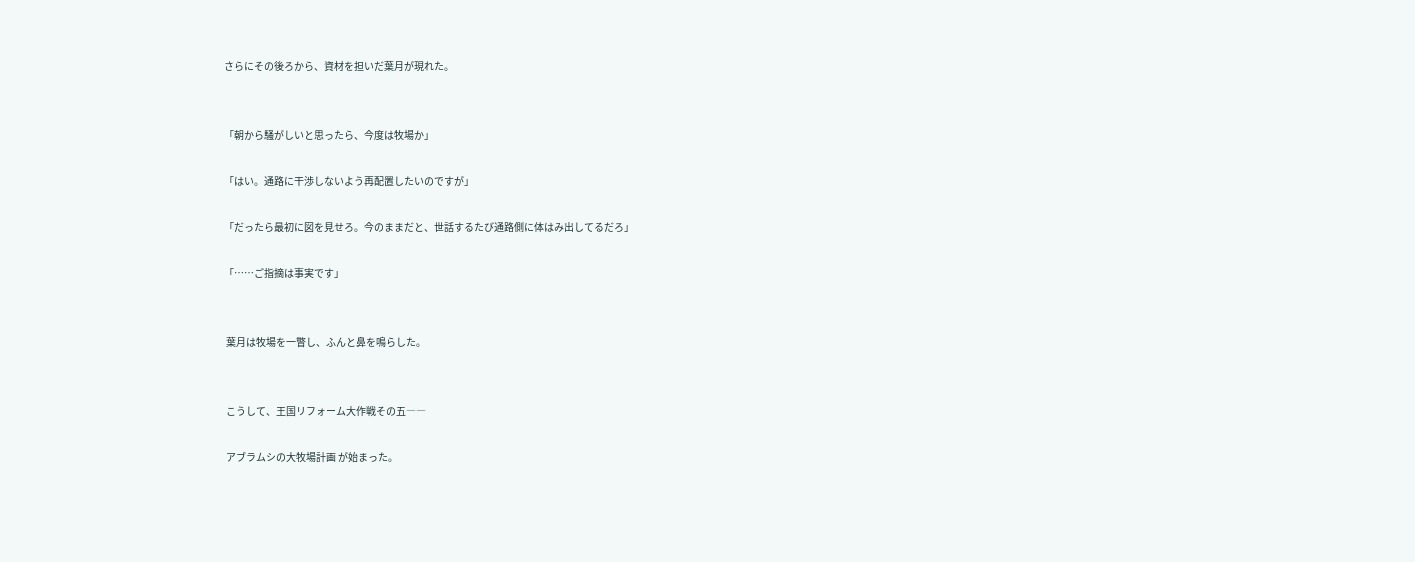さらにその後ろから、資材を担いだ葉月が現れた。


「朝から騒がしいと思ったら、今度は牧場か」

「はい。通路に干渉しないよう再配置したいのですが」

「だったら最初に図を見せろ。今のままだと、世話するたび通路側に体はみ出してるだろ」

「……ご指摘は事実です」


 葉月は牧場を一瞥し、ふんと鼻を鳴らした。


 こうして、王国リフォーム大作戦その五――

 アブラムシの大牧場計画 が始まった。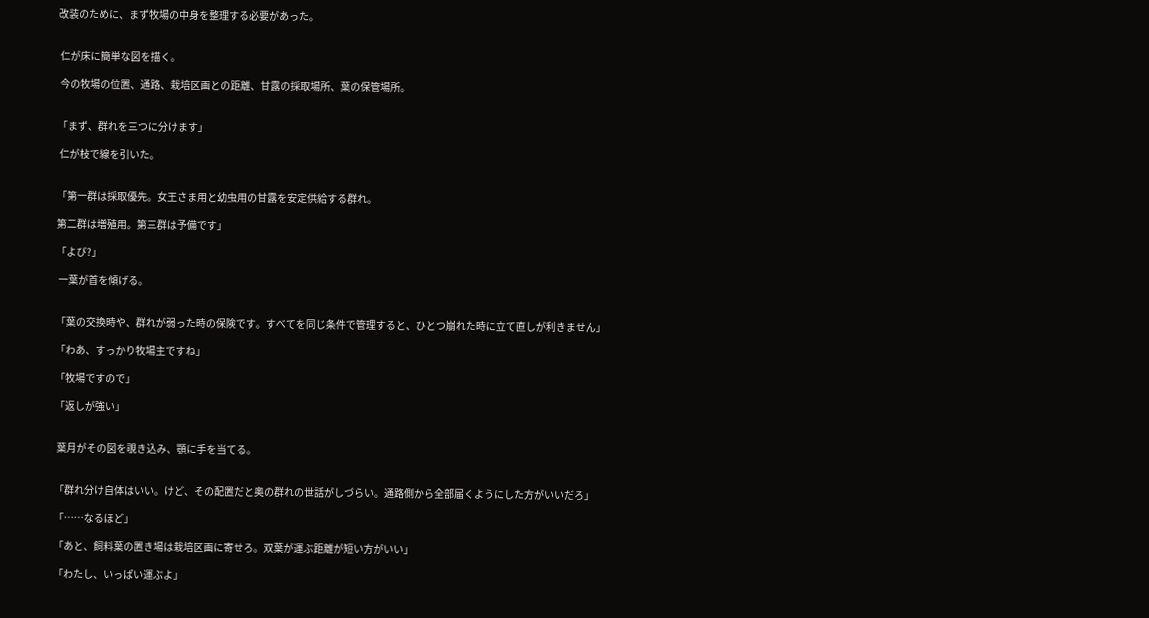改装のために、まず牧場の中身を整理する必要があった。


 仁が床に簡単な図を描く。

 今の牧場の位置、通路、栽培区画との距離、甘露の採取場所、葉の保管場所。


「まず、群れを三つに分けます」

 仁が枝で線を引いた。


「第一群は採取優先。女王さま用と幼虫用の甘露を安定供給する群れ。

第二群は増殖用。第三群は予備です」

「よび?」

 一葉が首を傾げる。


「葉の交換時や、群れが弱った時の保険です。すべてを同じ条件で管理すると、ひとつ崩れた時に立て直しが利きません」

「わあ、すっかり牧場主ですね」

「牧場ですので」

「返しが強い」


 葉月がその図を覗き込み、顎に手を当てる。


「群れ分け自体はいい。けど、その配置だと奥の群れの世話がしづらい。通路側から全部届くようにした方がいいだろ」

「……なるほど」

「あと、飼料葉の置き場は栽培区画に寄せろ。双葉が運ぶ距離が短い方がいい」

「わたし、いっぱい運ぶよ」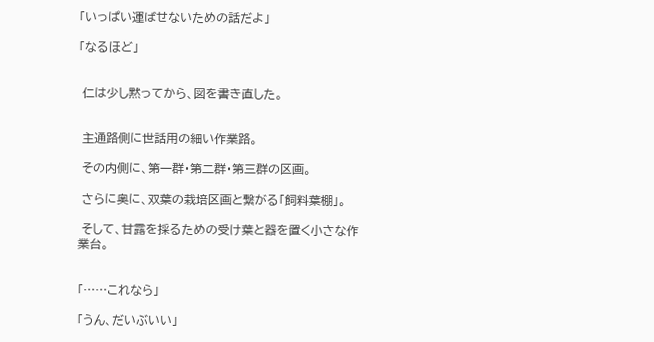「いっぱい運ばせないための話だよ」

「なるほど」


 仁は少し黙ってから、図を書き直した。


 主通路側に世話用の細い作業路。

 その内側に、第一群・第二群・第三群の区画。

 さらに奥に、双葉の栽培区画と繋がる「飼料葉棚」。

 そして、甘露を採るための受け葉と器を置く小さな作業台。


「……これなら」

「うん、だいぶいい」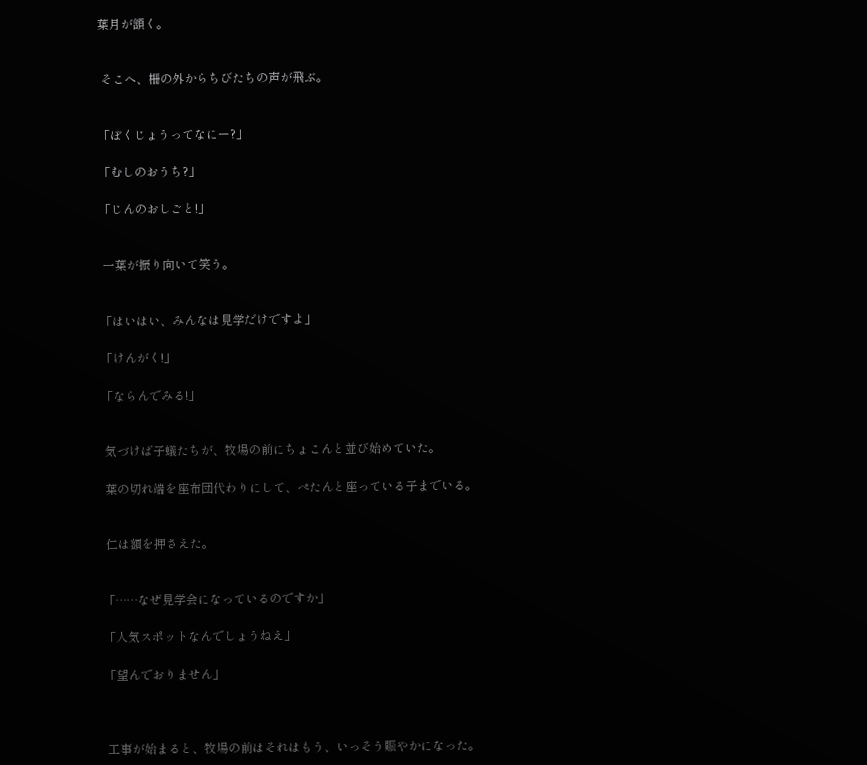葉月が頷く。


 そこへ、柵の外からちびたちの声が飛ぶ。


「ぼくじょうってなにー?」

「むしのおうち?」

「じんのおしごと!」


 一葉が振り向いて笑う。


「はいはい、みんなは見学だけですよ」

「けんがく!」

「ならんでみる!」


 気づけば子蟻たちが、牧場の前にちょこんと並び始めていた。

 葉の切れ端を座布団代わりにして、ぺたんと座っている子までいる。


 仁は額を押さえた。


「……なぜ見学会になっているのですか」

「人気スポットなんでしょうねえ」

「望んでおりません」



 工事が始まると、牧場の前はそれはもう、いっそう賑やかになった。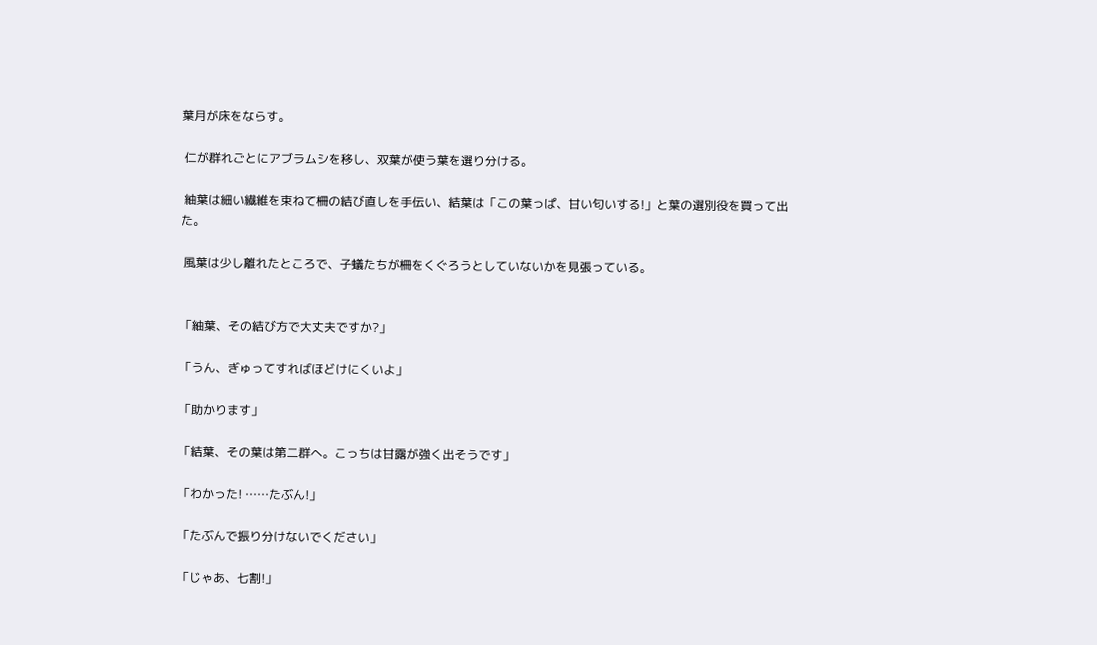葉月が床をならす。

 仁が群れごとにアブラムシを移し、双葉が使う葉を選り分ける。

 紬葉は細い繊維を束ねて柵の結び直しを手伝い、結葉は「この葉っぱ、甘い匂いする!」と葉の選別役を買って出た。

 風葉は少し離れたところで、子蟻たちが柵をくぐろうとしていないかを見張っている。


「紬葉、その結び方で大丈夫ですか?」

「うん、ぎゅってすればほどけにくいよ」

「助かります」

「結葉、その葉は第二群へ。こっちは甘露が強く出そうです」

「わかった! ……たぶん!」

「たぶんで振り分けないでください」

「じゃあ、七割!」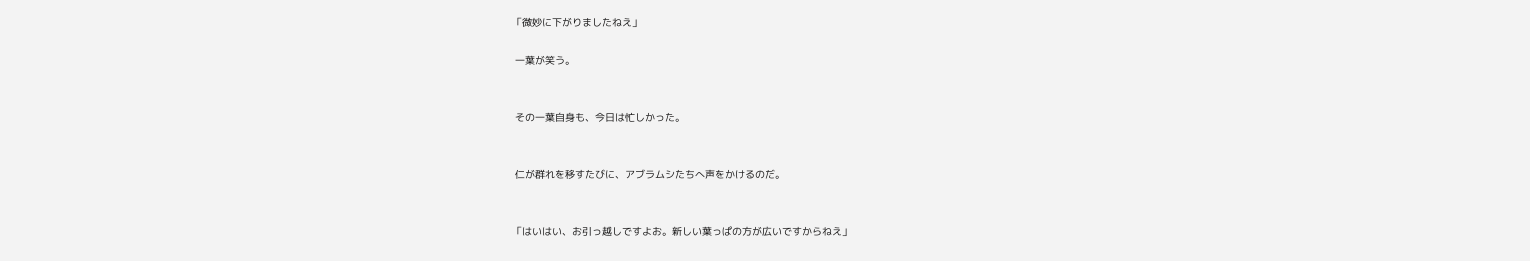「微妙に下がりましたねえ」

 一葉が笑う。


 その一葉自身も、今日は忙しかった。


 仁が群れを移すたびに、アブラムシたちへ声をかけるのだ。


「はいはい、お引っ越しですよお。新しい葉っぱの方が広いですからねえ」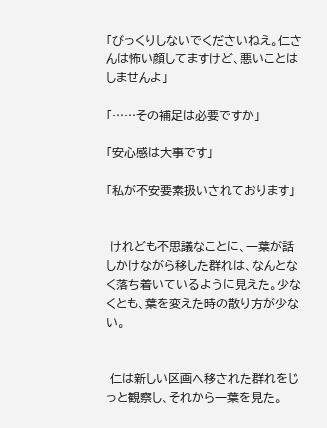「びっくりしないでくださいねえ。仁さんは怖い顔してますけど、悪いことはしませんよ」

「……その補足は必要ですか」

「安心感は大事です」

「私が不安要素扱いされております」


 けれども不思議なことに、一葉が話しかけながら移した群れは、なんとなく落ち着いているように見えた。少なくとも、葉を変えた時の散り方が少ない。


 仁は新しい区画へ移された群れをじっと観察し、それから一葉を見た。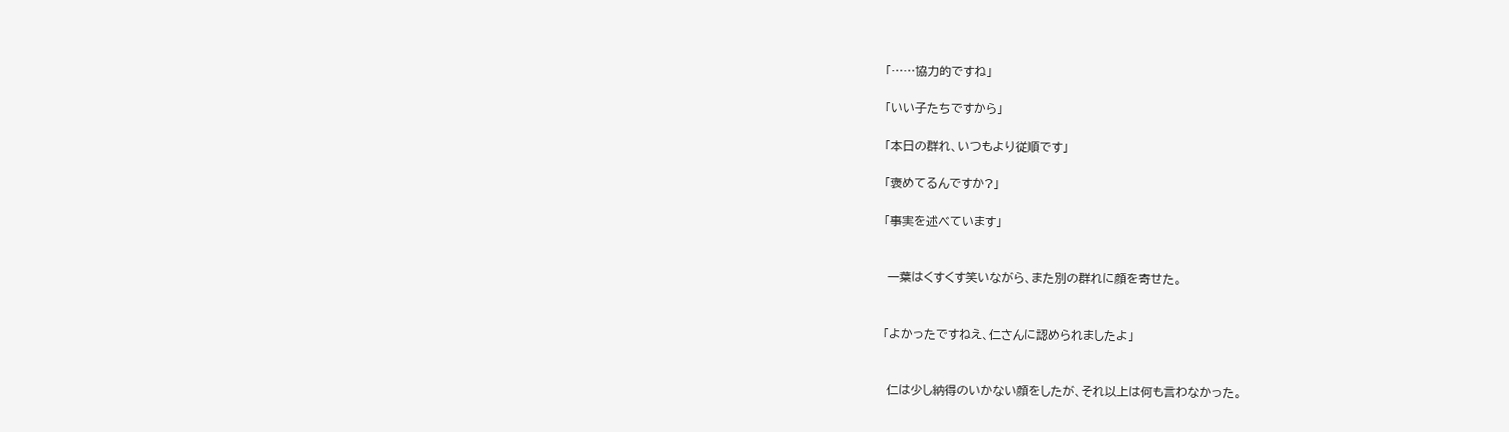「……協力的ですね」

「いい子たちですから」

「本日の群れ、いつもより従順です」

「褒めてるんですか?」

「事実を述べています」


 一葉はくすくす笑いながら、また別の群れに顔を寄せた。


「よかったですねえ、仁さんに認められましたよ」


 仁は少し納得のいかない顔をしたが、それ以上は何も言わなかった。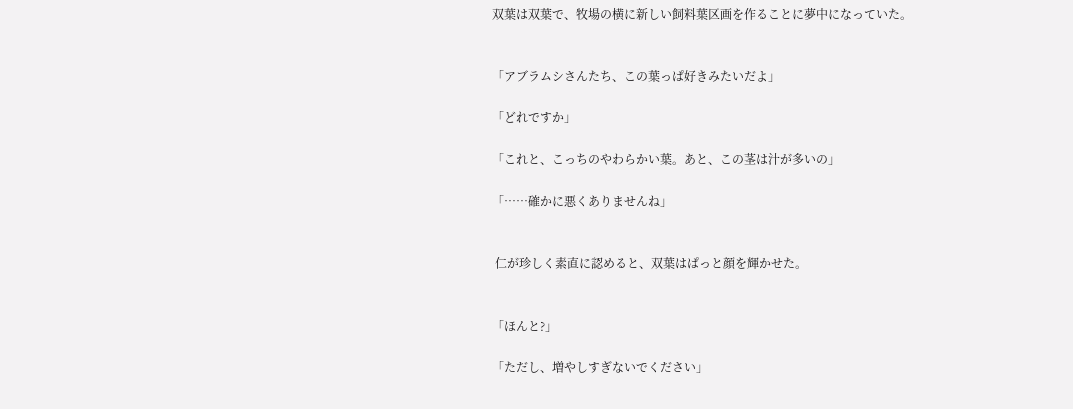双葉は双葉で、牧場の横に新しい飼料葉区画を作ることに夢中になっていた。


「アブラムシさんたち、この葉っぱ好きみたいだよ」

「どれですか」

「これと、こっちのやわらかい葉。あと、この茎は汁が多いの」

「……確かに悪くありませんね」


 仁が珍しく素直に認めると、双葉はぱっと顔を輝かせた。


「ほんと?」

「ただし、増やしすぎないでください」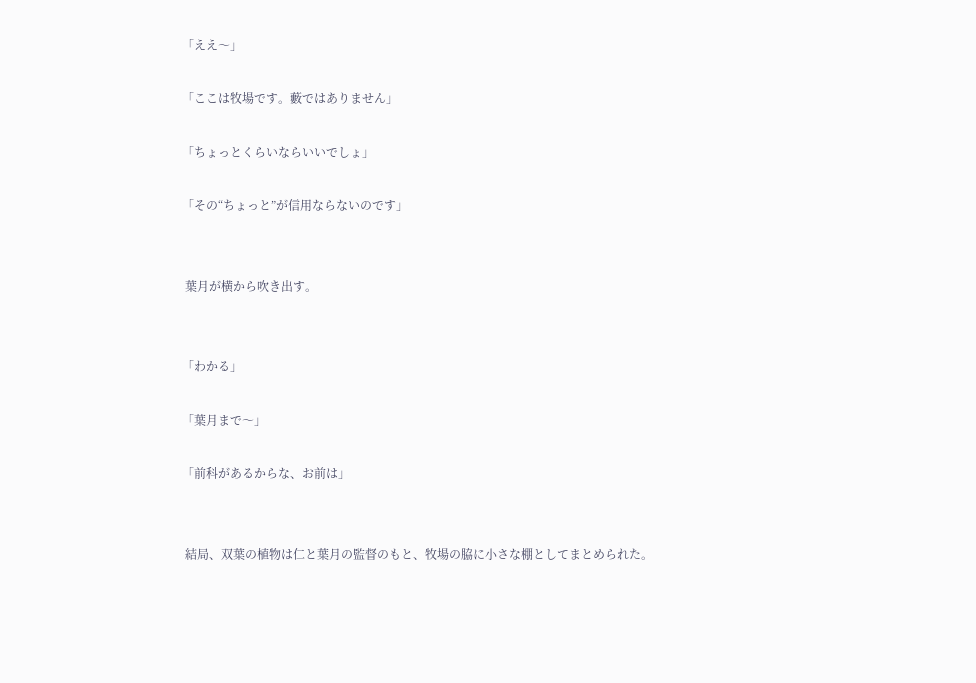「ええ〜」

「ここは牧場です。藪ではありません」

「ちょっとくらいならいいでしょ」

「その“ちょっと”が信用ならないのです」


 葉月が横から吹き出す。


「わかる」

「葉月まで〜」

「前科があるからな、お前は」


 結局、双葉の植物は仁と葉月の監督のもと、牧場の脇に小さな棚としてまとめられた。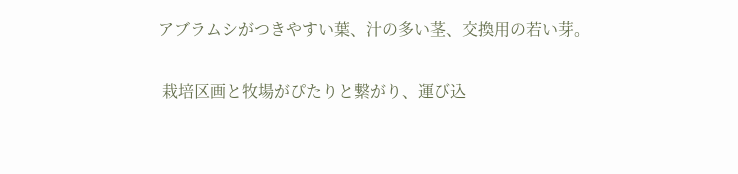アブラムシがつきやすい葉、汁の多い茎、交換用の若い芽。

 栽培区画と牧場がぴたりと繋がり、運び込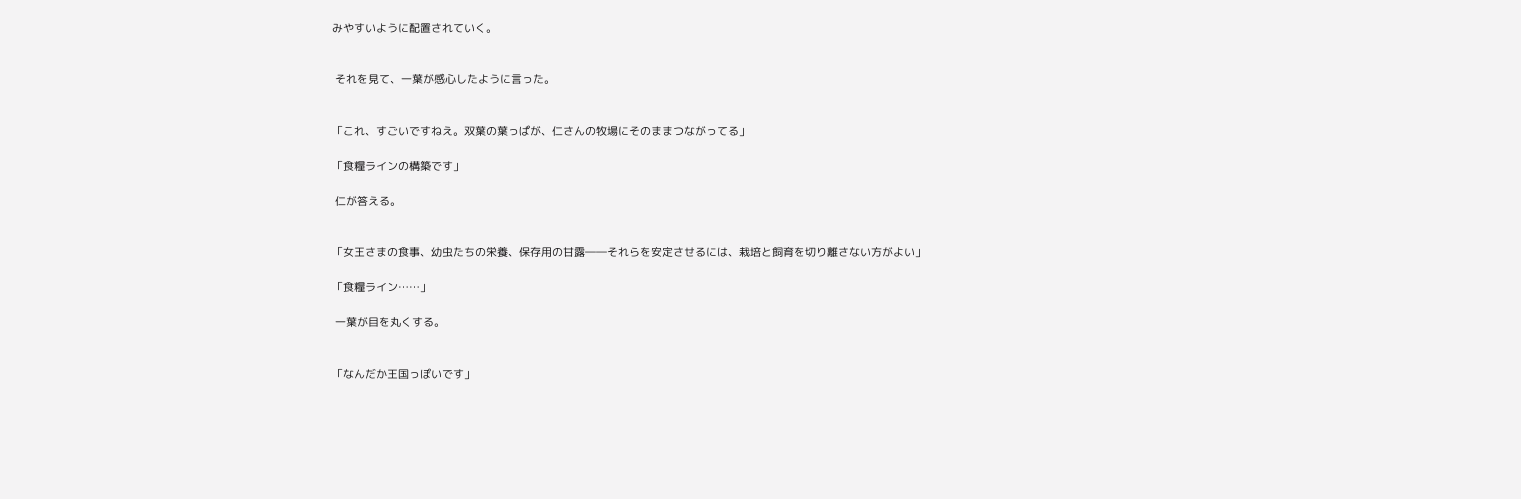みやすいように配置されていく。


 それを見て、一葉が感心したように言った。


「これ、すごいですねえ。双葉の葉っぱが、仁さんの牧場にそのままつながってる」

「食糧ラインの構築です」

 仁が答える。


「女王さまの食事、幼虫たちの栄養、保存用の甘露――それらを安定させるには、栽培と飼育を切り離さない方がよい」

「食糧ライン……」

 一葉が目を丸くする。


「なんだか王国っぽいです」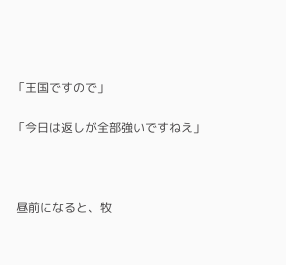「王国ですので」

「今日は返しが全部強いですねえ」



 昼前になると、牧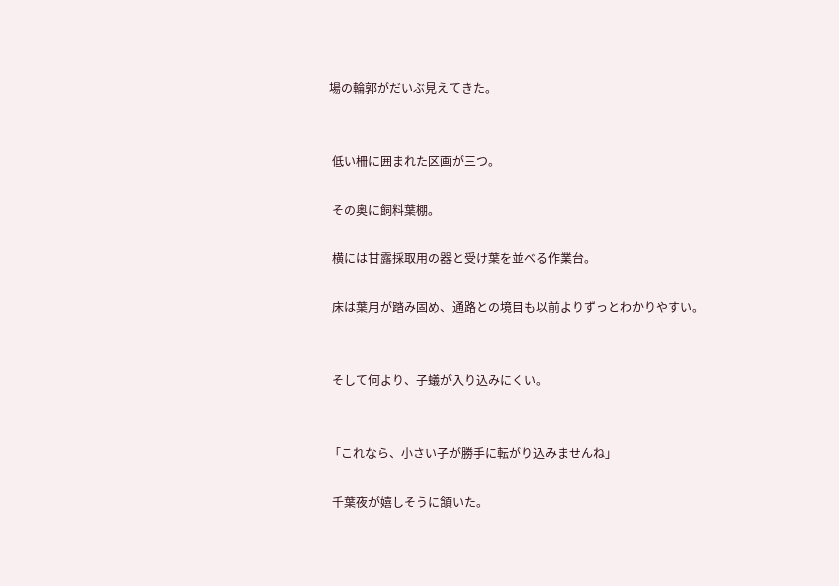場の輪郭がだいぶ見えてきた。


 低い柵に囲まれた区画が三つ。

 その奥に飼料葉棚。

 横には甘露採取用の器と受け葉を並べる作業台。

 床は葉月が踏み固め、通路との境目も以前よりずっとわかりやすい。


 そして何より、子蟻が入り込みにくい。


「これなら、小さい子が勝手に転がり込みませんね」

 千葉夜が嬉しそうに頷いた。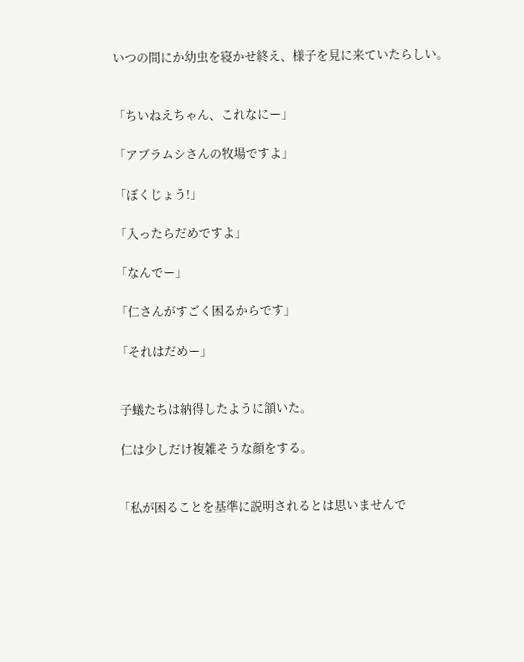いつの間にか幼虫を寝かせ終え、様子を見に来ていたらしい。


「ちいねえちゃん、これなにー」

「アブラムシさんの牧場ですよ」

「ぼくじょう!」

「入ったらだめですよ」

「なんでー」

「仁さんがすごく困るからです」

「それはだめー」


 子蟻たちは納得したように頷いた。

 仁は少しだけ複雑そうな顔をする。


「私が困ることを基準に説明されるとは思いませんで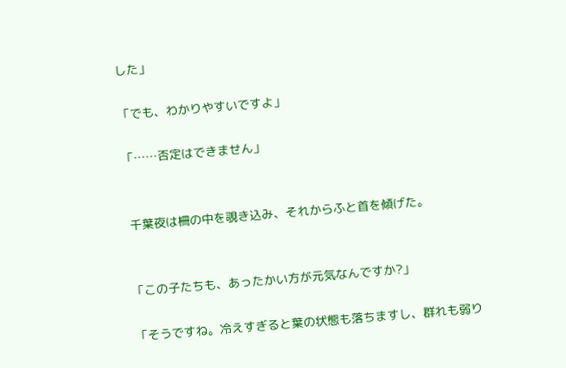した」

「でも、わかりやすいですよ」

「……否定はできません」


 千葉夜は柵の中を覗き込み、それからふと首を傾げた。


「この子たちも、あったかい方が元気なんですか?」

「そうですね。冷えすぎると葉の状態も落ちますし、群れも弱り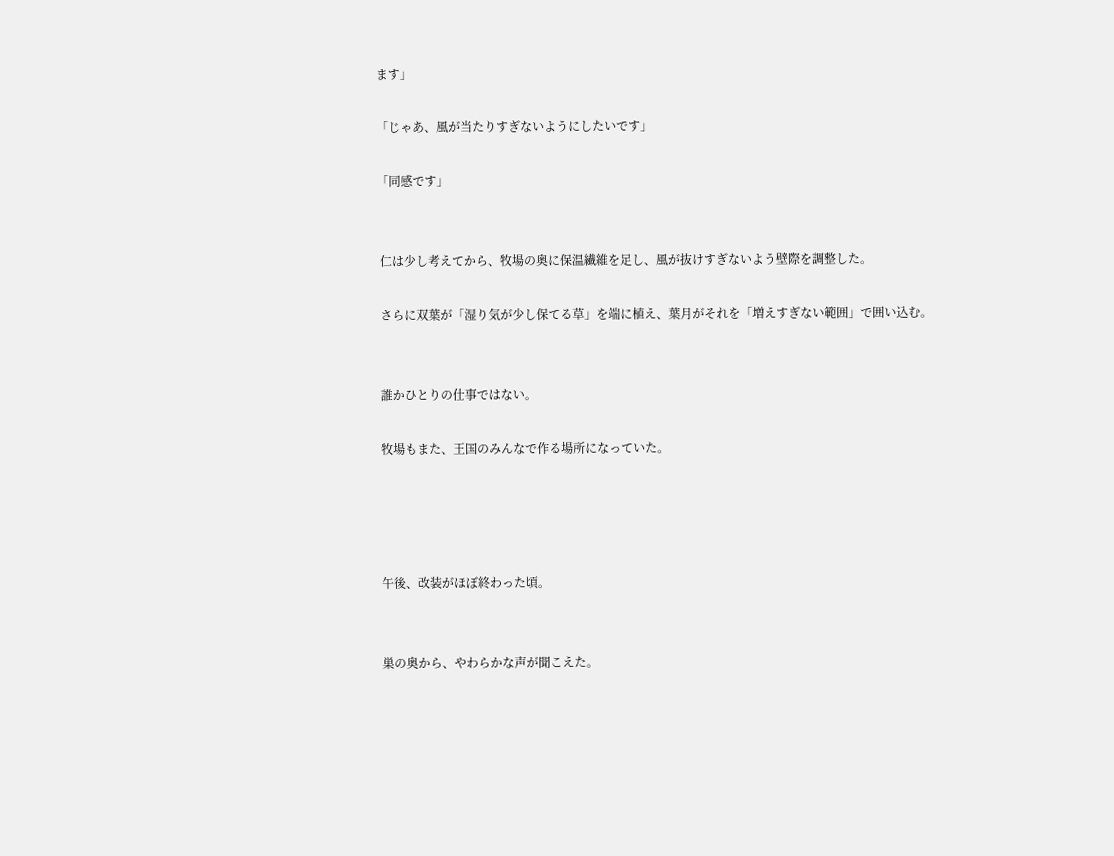ます」

「じゃあ、風が当たりすぎないようにしたいです」

「同感です」


 仁は少し考えてから、牧場の奥に保温繊維を足し、風が抜けすぎないよう壁際を調整した。

 さらに双葉が「湿り気が少し保てる草」を端に植え、葉月がそれを「増えすぎない範囲」で囲い込む。


 誰かひとりの仕事ではない。

 牧場もまた、王国のみんなで作る場所になっていた。




 午後、改装がほぼ終わった頃。


 巣の奥から、やわらかな声が聞こえた。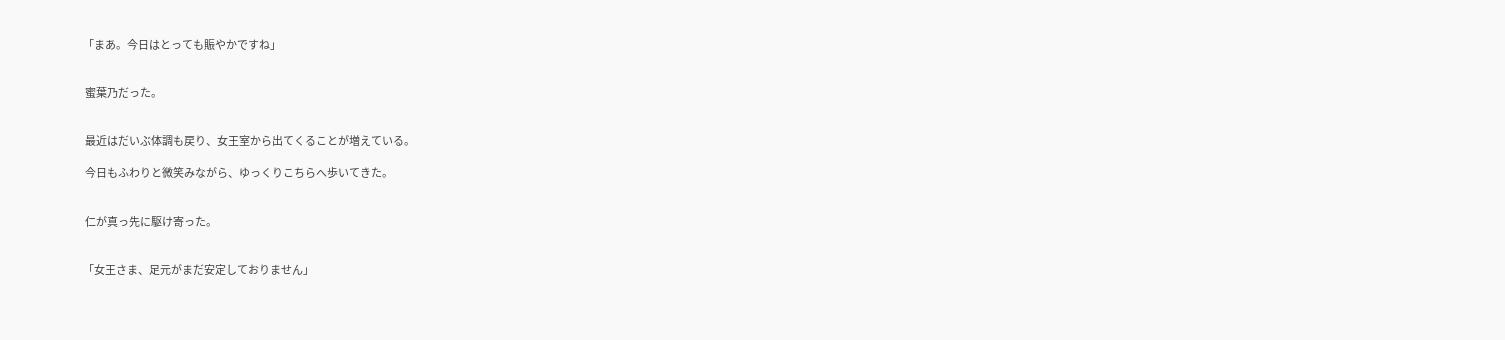「まあ。今日はとっても賑やかですね」


 蜜葉乃だった。


 最近はだいぶ体調も戻り、女王室から出てくることが増えている。

 今日もふわりと微笑みながら、ゆっくりこちらへ歩いてきた。


 仁が真っ先に駆け寄った。


「女王さま、足元がまだ安定しておりません」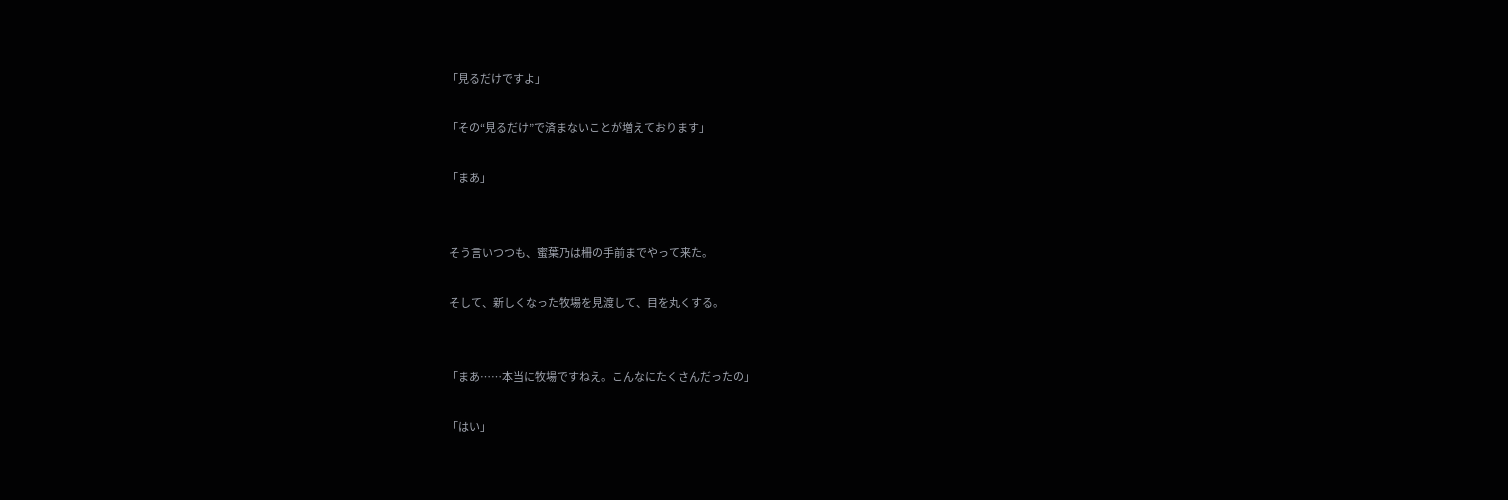「見るだけですよ」

「その“見るだけ”で済まないことが増えております」

「まあ」


 そう言いつつも、蜜葉乃は柵の手前までやって来た。

 そして、新しくなった牧場を見渡して、目を丸くする。


「まあ……本当に牧場ですねえ。こんなにたくさんだったの」

「はい」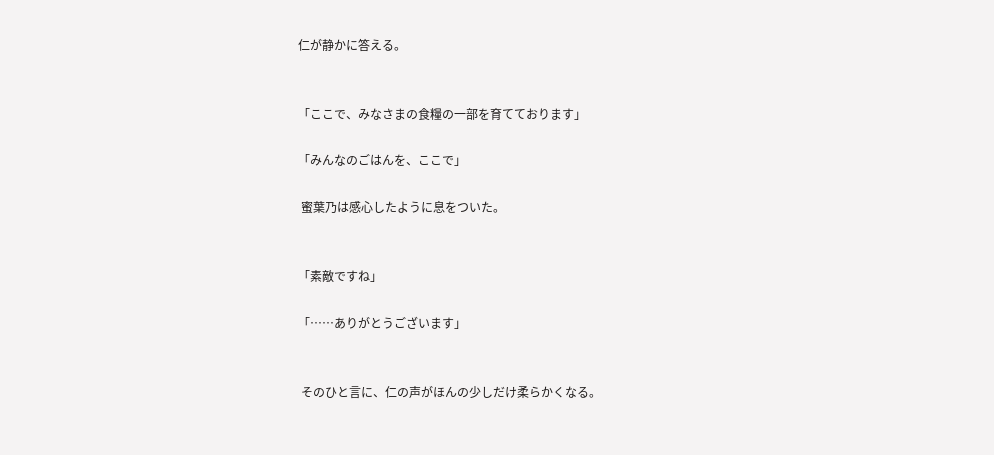仁が静かに答える。


「ここで、みなさまの食糧の一部を育てております」

「みんなのごはんを、ここで」

 蜜葉乃は感心したように息をついた。


「素敵ですね」

「……ありがとうございます」


 そのひと言に、仁の声がほんの少しだけ柔らかくなる。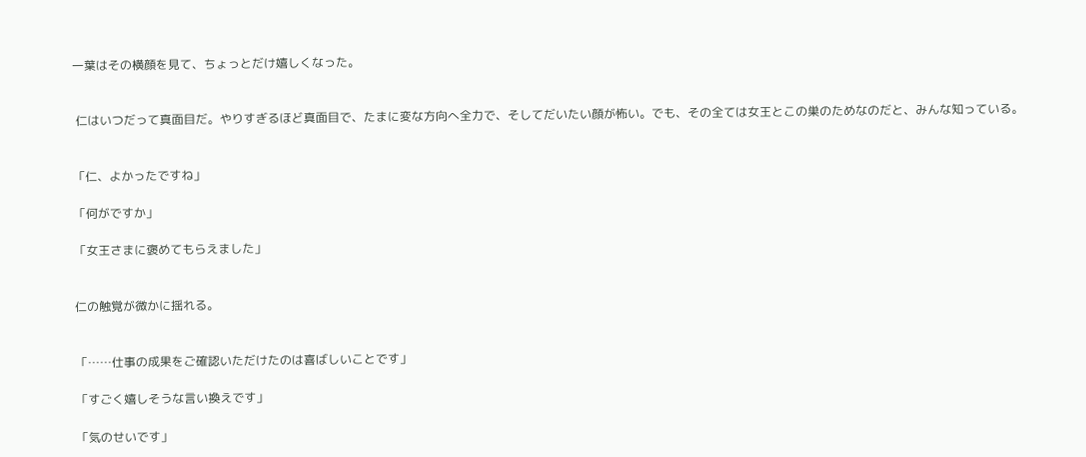一葉はその横顔を見て、ちょっとだけ嬉しくなった。


 仁はいつだって真面目だ。やりすぎるほど真面目で、たまに変な方向へ全力で、そしてだいたい顔が怖い。でも、その全ては女王とこの巣のためなのだと、みんな知っている。


「仁、よかったですね」

「何がですか」

「女王さまに褒めてもらえました」


仁の触覚が微かに揺れる。


「……仕事の成果をご確認いただけたのは喜ばしいことです」

「すごく嬉しそうな言い換えです」

「気のせいです」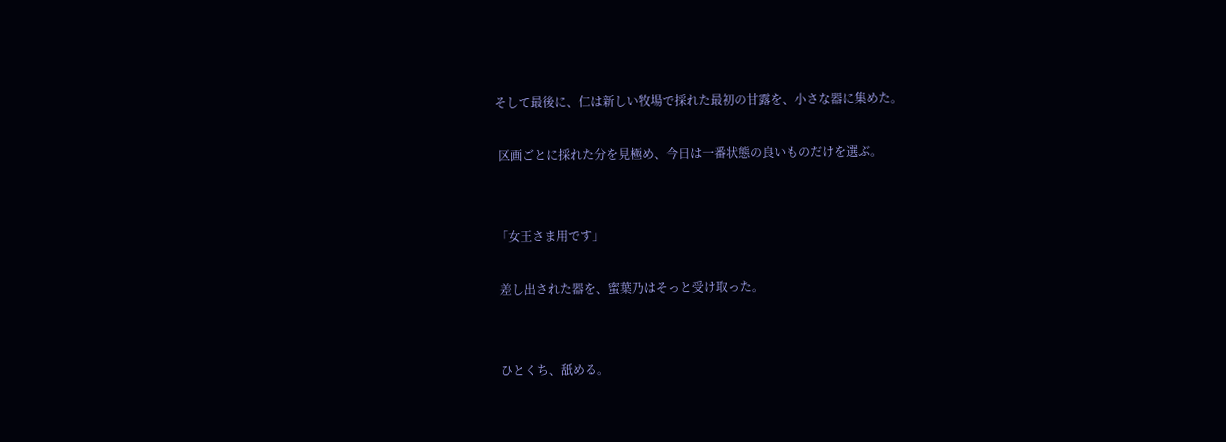そして最後に、仁は新しい牧場で採れた最初の甘露を、小さな器に集めた。

 区画ごとに採れた分を見極め、今日は一番状態の良いものだけを選ぶ。


「女王さま用です」

 差し出された器を、蜜葉乃はそっと受け取った。


 ひとくち、舐める。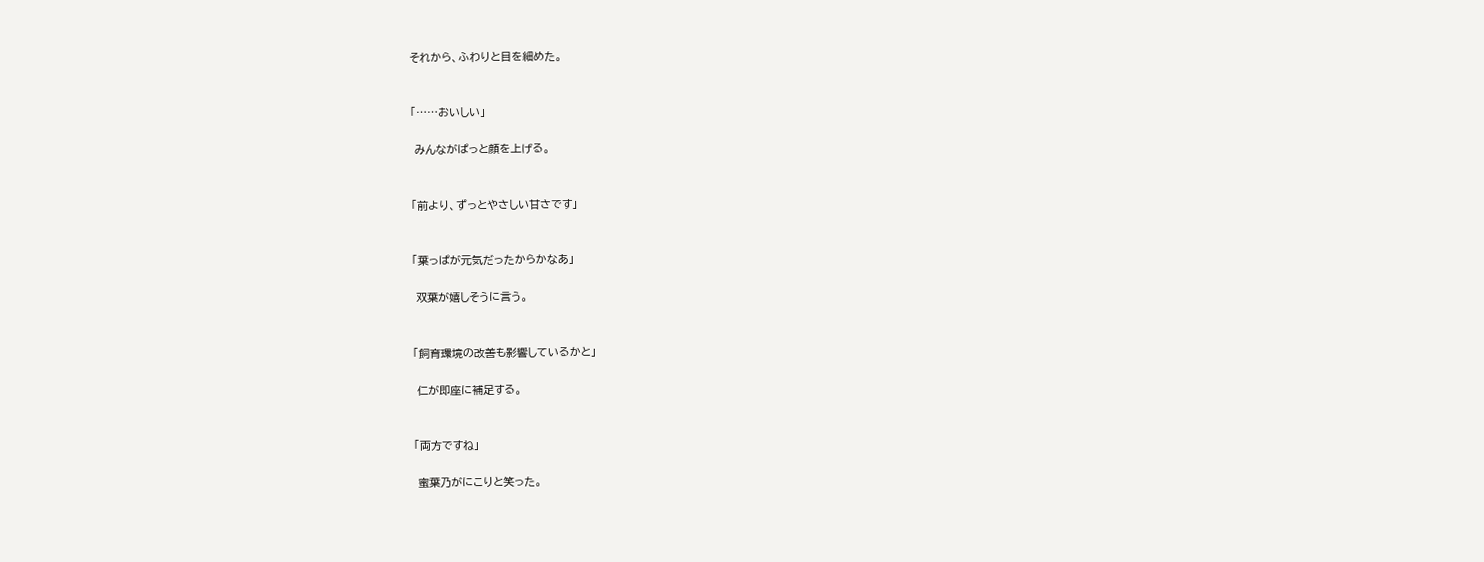それから、ふわりと目を細めた。


「……おいしい」

 みんながぱっと顔を上げる。


「前より、ずっとやさしい甘さです」


「葉っぱが元気だったからかなあ」

 双葉が嬉しそうに言う。


「飼育環境の改善も影響しているかと」

 仁が即座に補足する。


「両方ですね」

 蜜葉乃がにこりと笑った。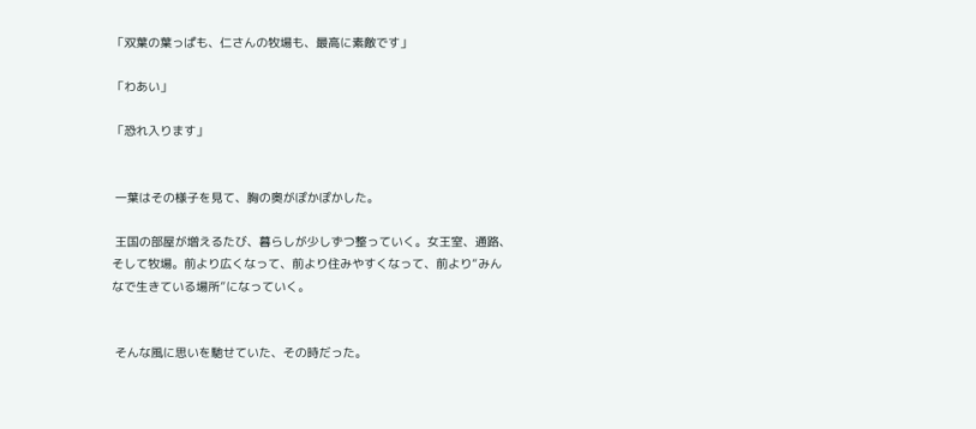「双葉の葉っぱも、仁さんの牧場も、最高に素敵です」

「わあい」

「恐れ入ります」


 一葉はその様子を見て、胸の奥がぽかぽかした。

 王国の部屋が増えるたび、暮らしが少しずつ整っていく。女王室、通路、そして牧場。前より広くなって、前より住みやすくなって、前より“みんなで生きている場所”になっていく。


 そんな風に思いを馳せていた、その時だった。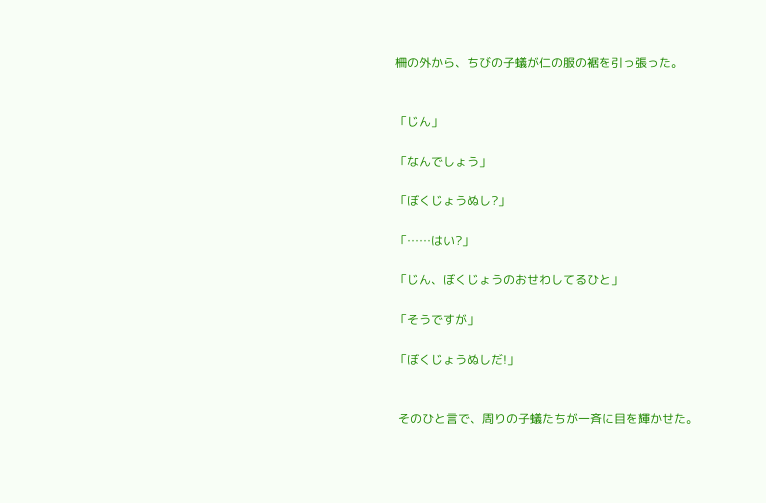柵の外から、ちびの子蟻が仁の服の裾を引っ張った。


「じん」

「なんでしょう」

「ぼくじょうぬし?」

「……はい?」

「じん、ぼくじょうのおせわしてるひと」

「そうですが」

「ぼくじょうぬしだ!」


 そのひと言で、周りの子蟻たちが一斉に目を輝かせた。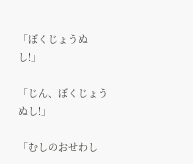「ぼくじょうぬし!」

「じん、ぼくじょうぬし!」

「むしのおせわし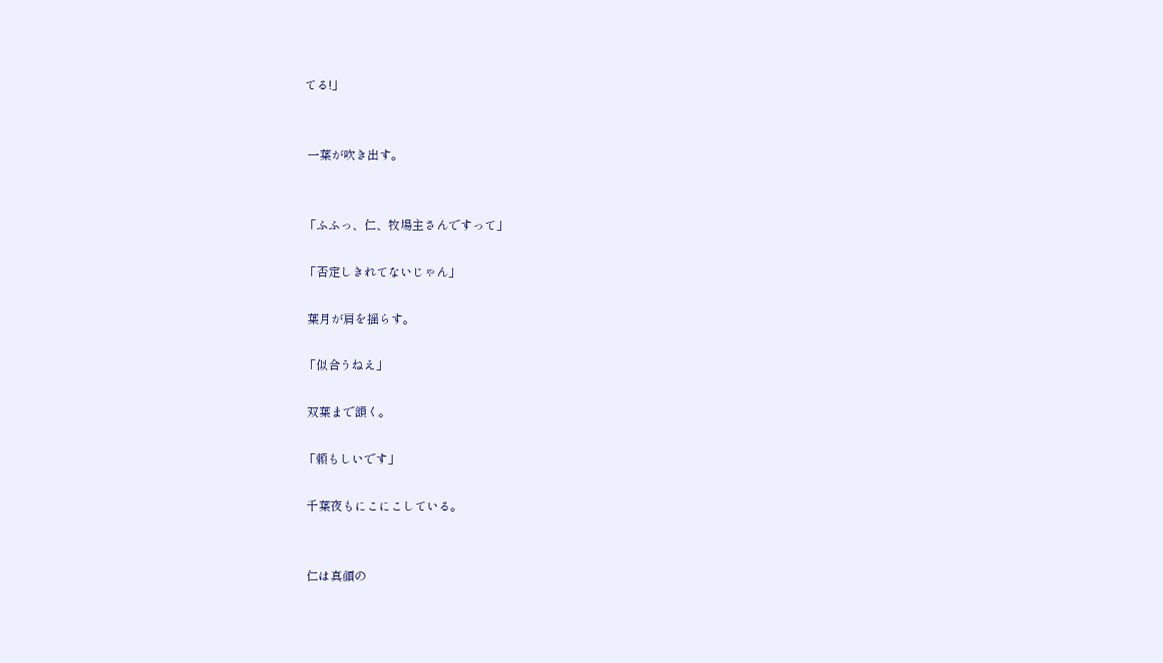てる!」


 一葉が吹き出す。


「ふふっ、仁、牧場主さんですって」

「否定しきれてないじゃん」

 葉月が肩を揺らす。

「似合うねえ」

 双葉まで頷く。

「頼もしいです」

 千葉夜もにこにこしている。


 仁は真顔の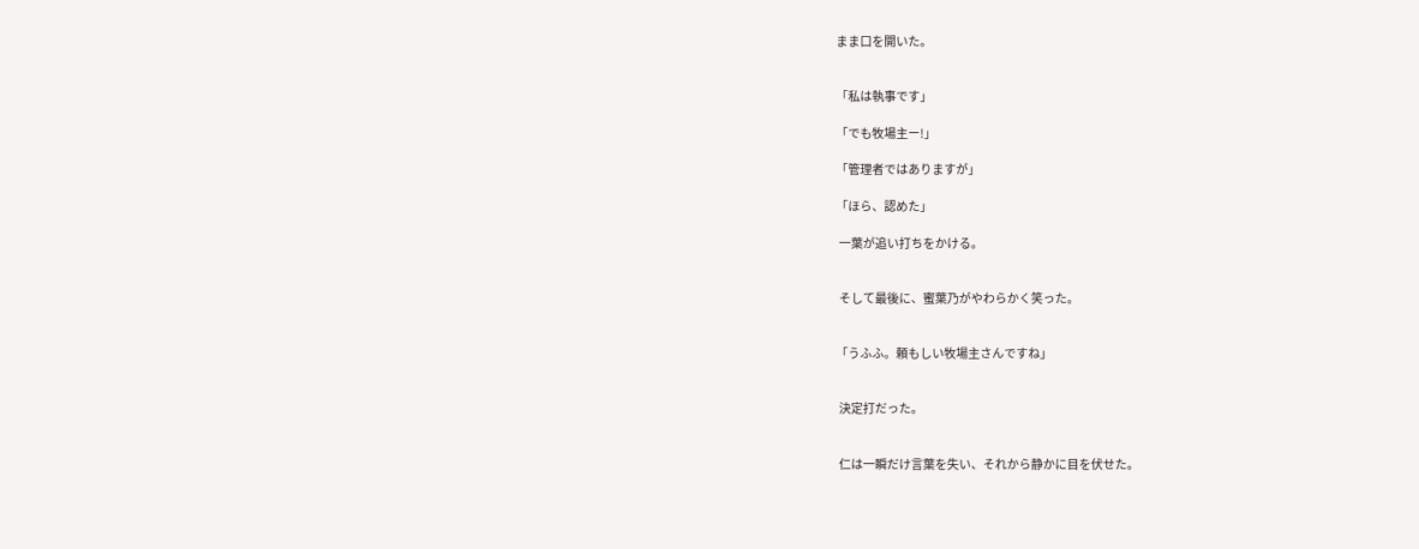まま口を開いた。


「私は執事です」

「でも牧場主ー!」

「管理者ではありますが」

「ほら、認めた」

 一葉が追い打ちをかける。


 そして最後に、蜜葉乃がやわらかく笑った。


「うふふ。頼もしい牧場主さんですね」


 決定打だった。


 仁は一瞬だけ言葉を失い、それから静かに目を伏せた。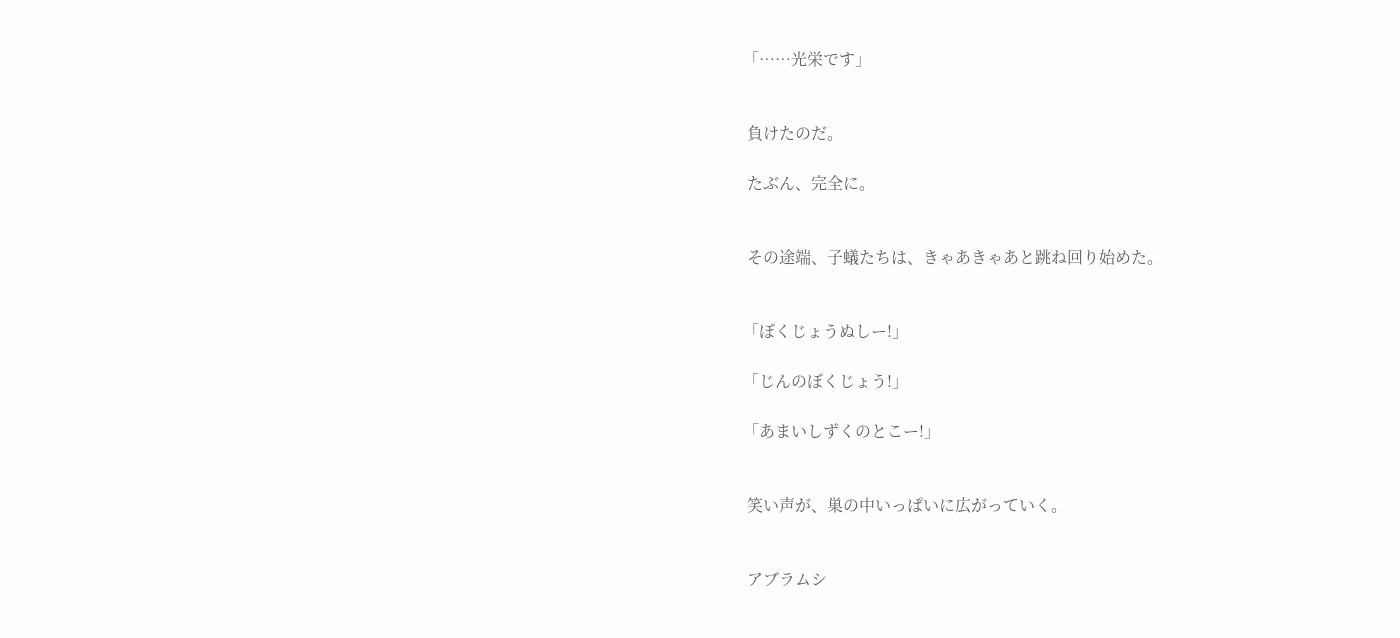「……光栄です」


 負けたのだ。

 たぶん、完全に。


 その途端、子蟻たちは、きゃあきゃあと跳ね回り始めた。


「ぼくじょうぬしー!」

「じんのぼくじょう!」

「あまいしずくのとこー!」


 笑い声が、巣の中いっぱいに広がっていく。


 アブラムシ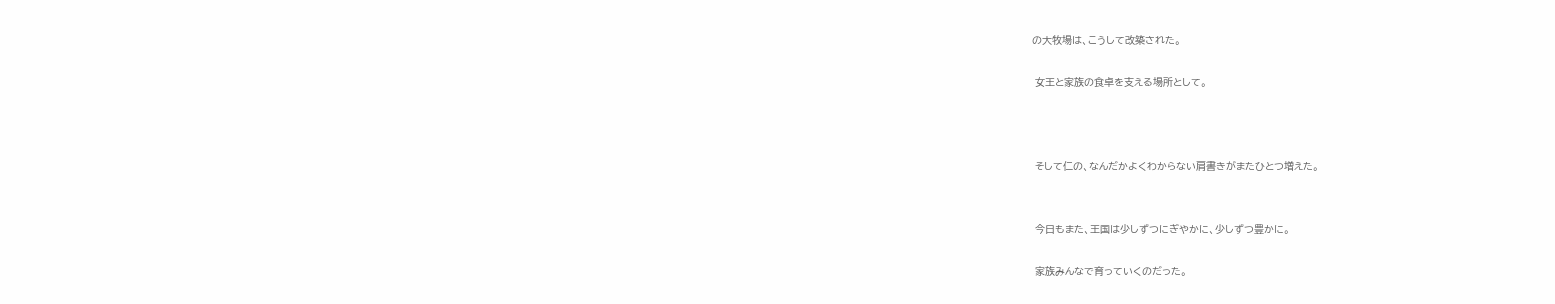の大牧場は、こうして改築された。

 女王と家族の食卓を支える場所として。



 そして仁の、なんだかよくわからない肩書きがまたひとつ増えた。


 今日もまた、王国は少しずつにぎやかに、少しずつ豊かに。

 家族みんなで育っていくのだった。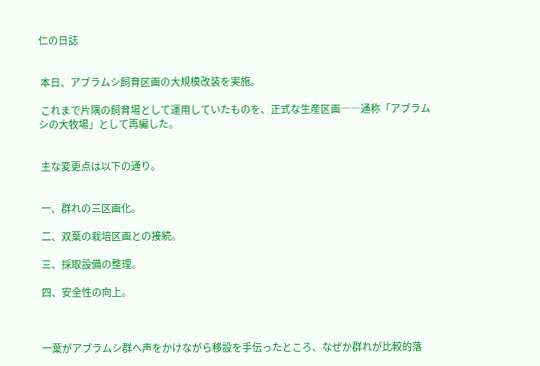仁の日誌


 本日、アブラムシ飼育区画の大規模改装を実施。

 これまで片隅の飼育場として運用していたものを、正式な生産区画――通称「アブラムシの大牧場」として再編した。


 主な変更点は以下の通り。


 一、群れの三区画化。

 二、双葉の栽培区画との接続。

 三、採取設備の整理。

 四、安全性の向上。



 一葉がアブラムシ群へ声をかけながら移設を手伝ったところ、なぜか群れが比較的落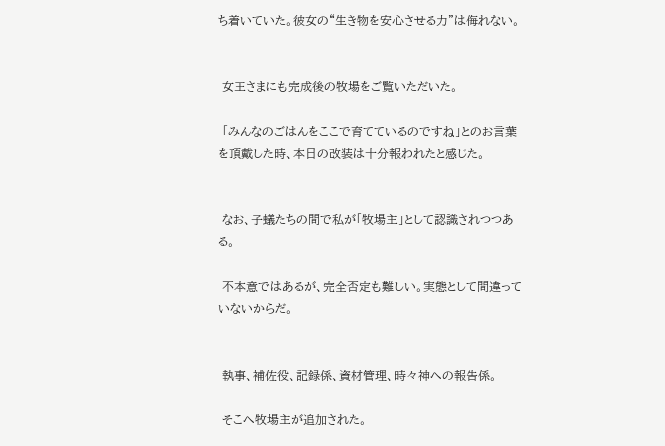ち着いていた。彼女の“生き物を安心させる力”は侮れない。


 女王さまにも完成後の牧場をご覧いただいた。

 「みんなのごはんをここで育てているのですね」とのお言葉を頂戴した時、本日の改装は十分報われたと感じた。


 なお、子蟻たちの間で私が「牧場主」として認識されつつある。

 不本意ではあるが、完全否定も難しい。実態として間違っていないからだ。


 執事、補佐役、記録係、資材管理、時々神への報告係。

 そこへ牧場主が追加された。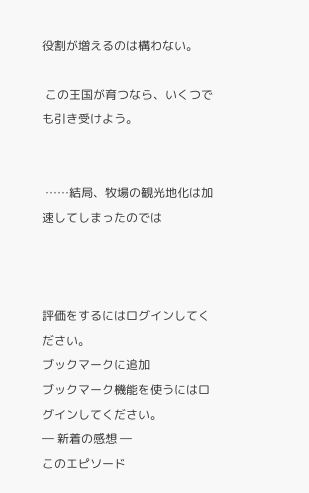役割が増えるのは構わない。

 この王国が育つなら、いくつでも引き受けよう。


 ……結局、牧場の観光地化は加速してしまったのでは



評価をするにはログインしてください。
ブックマークに追加
ブックマーク機能を使うにはログインしてください。
― 新着の感想 ―
このエピソード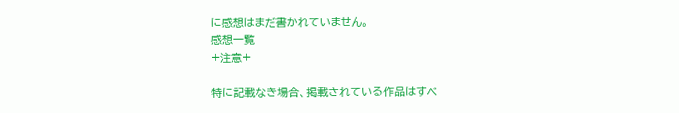に感想はまだ書かれていません。
感想一覧
+注意+

特に記載なき場合、掲載されている作品はすべ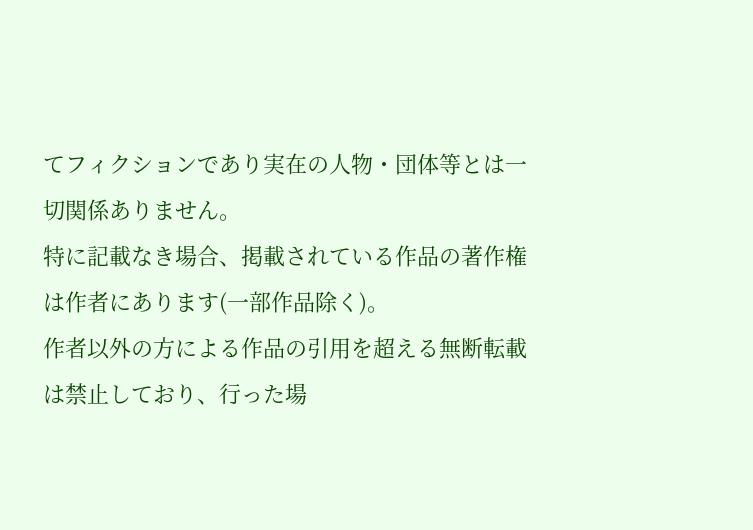てフィクションであり実在の人物・団体等とは一切関係ありません。
特に記載なき場合、掲載されている作品の著作権は作者にあります(一部作品除く)。
作者以外の方による作品の引用を超える無断転載は禁止しており、行った場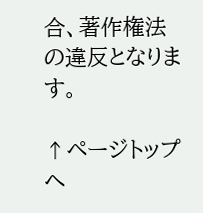合、著作権法の違反となります。

↑ページトップへ